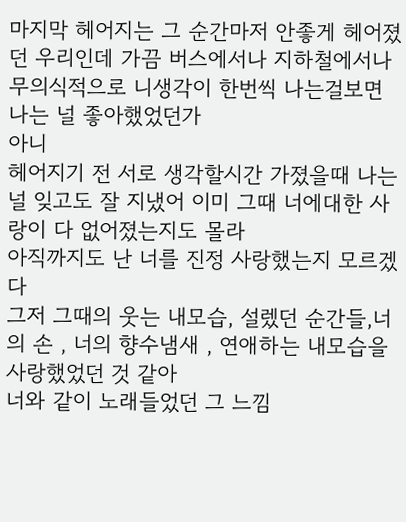마지막 헤어지는 그 순간마저 안좋게 헤어졌던 우리인데 가끔 버스에서나 지하철에서나 무의식적으로 니생각이 한번씩 나는걸보면 나는 널 좋아했었던가
아니
헤어지기 전 서로 생각할시간 가졌을때 나는 널 잊고도 잘 지냈어 이미 그때 너에대한 사랑이 다 없어졌는지도 몰라
아직까지도 난 너를 진정 사랑했는지 모르겠다
그저 그때의 웃는 내모습, 설렜던 순간들,너의 손 , 너의 향수냄새 , 연애하는 내모습을 사랑했었던 것 같아
너와 같이 노래들었던 그 느낌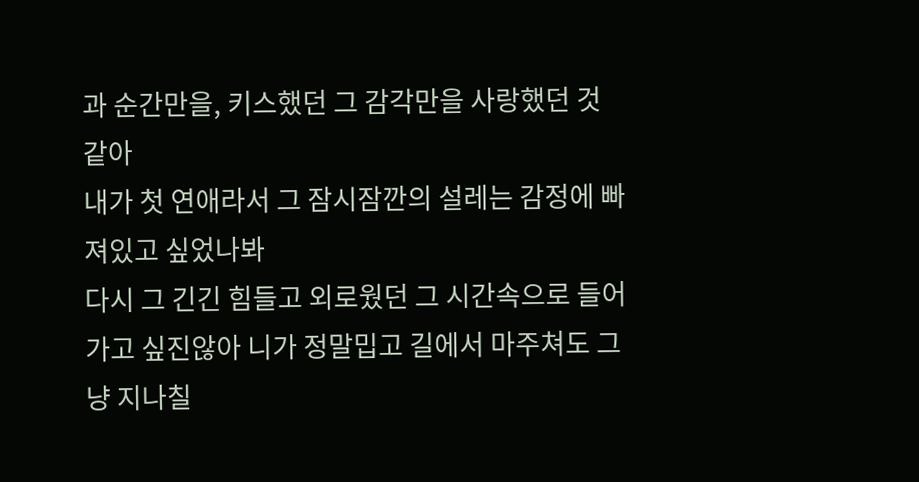과 순간만을, 키스했던 그 감각만을 사랑했던 것 같아
내가 첫 연애라서 그 잠시잠깐의 설레는 감정에 빠져있고 싶었나봐
다시 그 긴긴 힘들고 외로웠던 그 시간속으로 들어가고 싶진않아 니가 정말밉고 길에서 마주쳐도 그냥 지나칠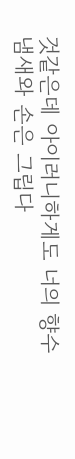것같은데 아이러니하게도 너의 향수냄새와 손은 그립다